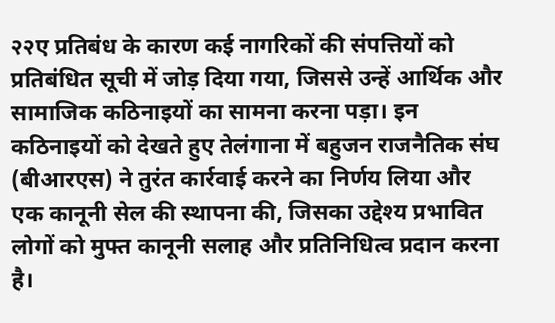२२ए प्रतिबंध के कारण कई नागरिकों की संपत्तियों को प्रतिबंधित सूची में जोड़ दिया गया, जिससे उन्हें आर्थिक और सामाजिक कठिनाइयों का सामना करना पड़ा। इन कठिनाइयों को देखते हुए तेलंगाना में बहुजन राजनैतिक संघ (बीआरएस) ने तुरंत कार्रवाई करने का निर्णय लिया और एक कानूनी सेल की स्थापना की, जिसका उद्देश्य प्रभावित लोगों को मुफ्त कानूनी सलाह और प्रतिनिधित्व प्रदान करना है।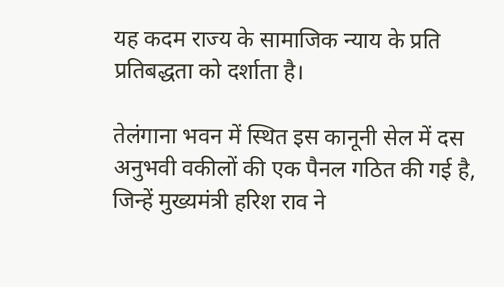यह कदम राज्य के सामाजिक न्याय के प्रति प्रतिबद्धता को दर्शाता है।

तेलंगाना भवन में स्थित इस कानूनी सेल में दस अनुभवी वकीलों की एक पैनल गठित की गई है, जिन्हें मुख्यमंत्री हरिश राव ने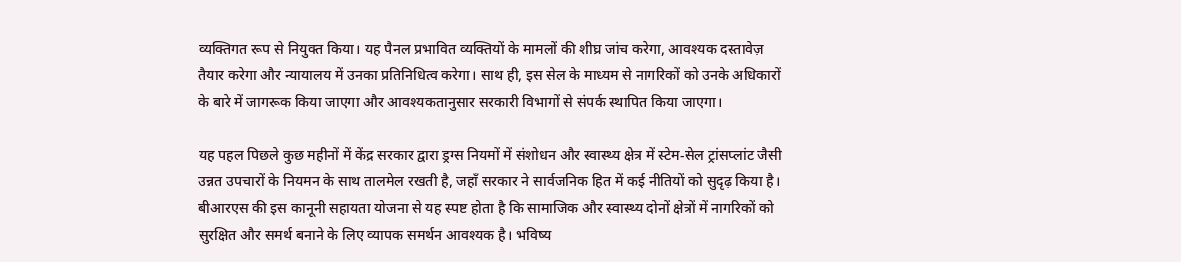व्यक्तिगत रूप से नियुक्त किया। यह पैनल प्रभावित व्यक्तियों के मामलों की शीघ्र जांच करेगा, आवश्यक दस्तावेज़ तैयार करेगा और न्यायालय में उनका प्रतिनिधित्व करेगा। साथ ही, इस सेल के माध्यम से नागरिकों को उनके अधिकारों के बारे में जागरूक किया जाएगा और आवश्यकतानुसार सरकारी विभागों से संपर्क स्थापित किया जाएगा।

यह पहल पिछले कुछ महीनों में केंद्र सरकार द्वारा ड्रग्स नियमों में संशोधन और स्वास्थ्य क्षेत्र में स्टेम‑सेल ट्रांसप्लांट जैसी उन्नत उपचारों के नियमन के साथ तालमेल रखती है, जहाँ सरकार ने सार्वजनिक हित में कई नीतियों को सुदृढ़ किया है। बीआरएस की इस कानूनी सहायता योजना से यह स्पष्ट होता है कि सामाजिक और स्वास्थ्य दोनों क्षेत्रों में नागरिकों को सुरक्षित और समर्थ बनाने के लिए व्यापक समर्थन आवश्यक है। भविष्य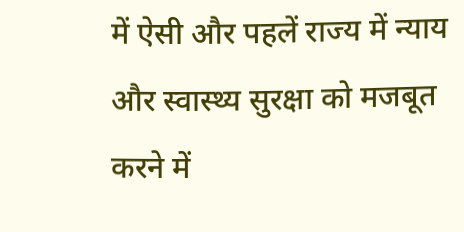में ऐसी और पहलें राज्य में न्याय और स्वास्थ्य सुरक्षा को मजबूत करने में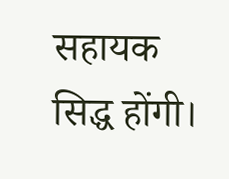सहायक सिद्ध होंगी।